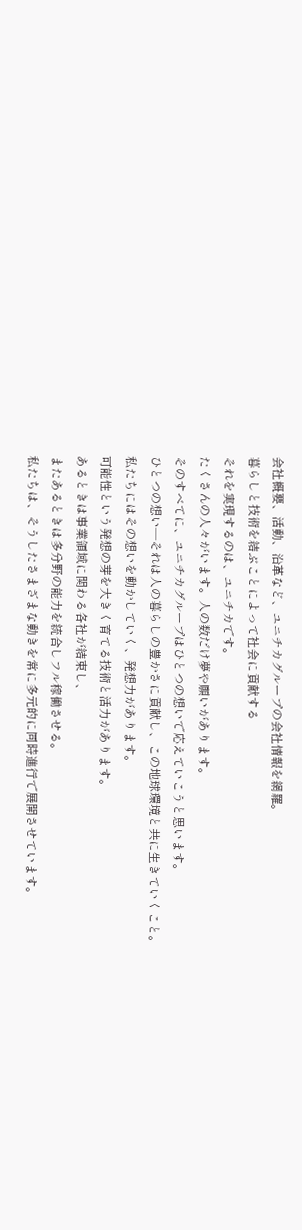会社概要、活動、沿革など、ユニチカグループの会社情報を網羅。
暮らしと技術を結ぶことによって社会に貢献する
それを実現するのは、ユニチカです。
たくさんの人々がいます。人の数だけ夢や願いがあります。
そのすべてに、ユニチカグループはひとつの想いで応えていこうと思います。
ひとつの想い―それは人の暮らしの豊かさに貢献し、この地球環境と共に生きていくこと。
私たちにはその想いを動かしていく、発想力があります。
可能性という発想の芽を大きく育てる技術と活力があります。
あるときは事業領域に関わる各社が結束し、
またあるときは多分野の能力を統合しフル稼働させる。
私たちは、そうしたさまざまな動きを常に多元的に同時進行で展開させています。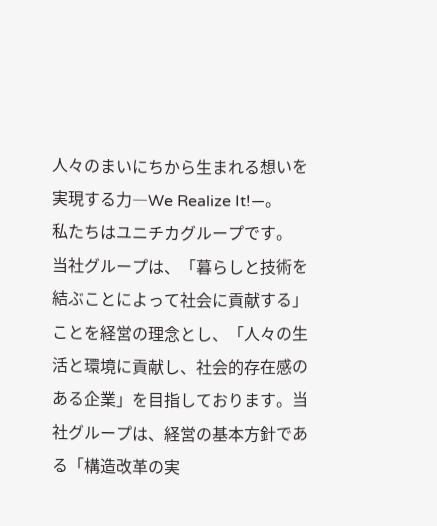人々のまいにちから生まれる想いを実現する力―We Realize It!―。
私たちはユニチカグループです。
当社グループは、「暮らしと技術を結ぶことによって社会に貢献する」ことを経営の理念とし、「人々の生活と環境に貢献し、社会的存在感のある企業」を目指しております。当社グループは、経営の基本方針である「構造改革の実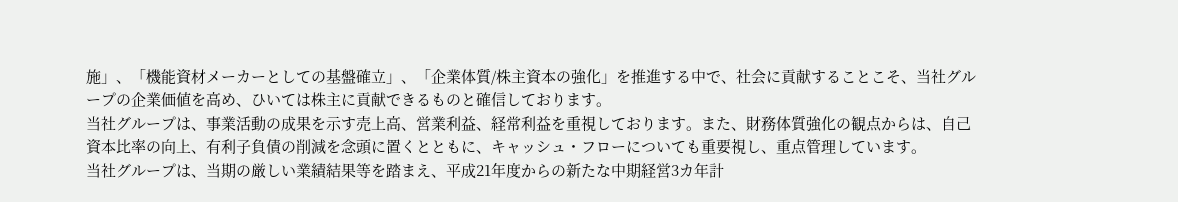施」、「機能資材メーカーとしての基盤確立」、「企業体質/株主資本の強化」を推進する中で、社会に貢献することこそ、当社グループの企業価値を高め、ひいては株主に貢献できるものと確信しております。
当社グループは、事業活動の成果を示す売上高、営業利益、経常利益を重視しております。また、財務体質強化の観点からは、自己資本比率の向上、有利子負債の削減を念頭に置くとともに、キャッシュ・フローについても重要視し、重点管理しています。
当社グループは、当期の厳しい業績結果等を踏まえ、平成21年度からの新たな中期経営3カ年計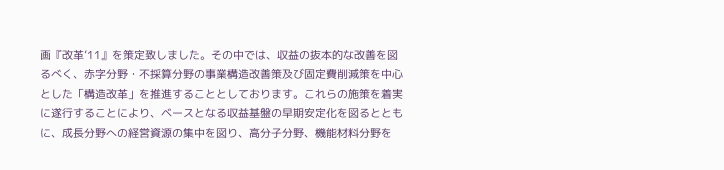画『改革’11』を策定致しました。その中では、収益の抜本的な改善を図るべく、赤字分野・不採算分野の事業構造改善策及び固定費削減策を中心とした「構造改革」を推進することとしております。これらの施策を着実に遂行することにより、ベースとなる収益基盤の早期安定化を図るとともに、成長分野への経営資源の集中を図り、高分子分野、機能材料分野を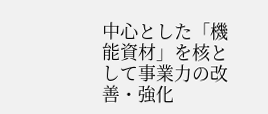中心とした「機能資材」を核として事業力の改善・強化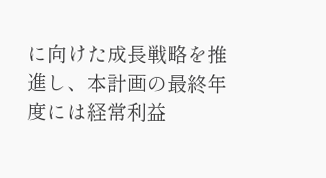に向けた成長戦略を推進し、本計画の最終年度には経常利益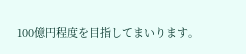100億円程度を目指してまいります。